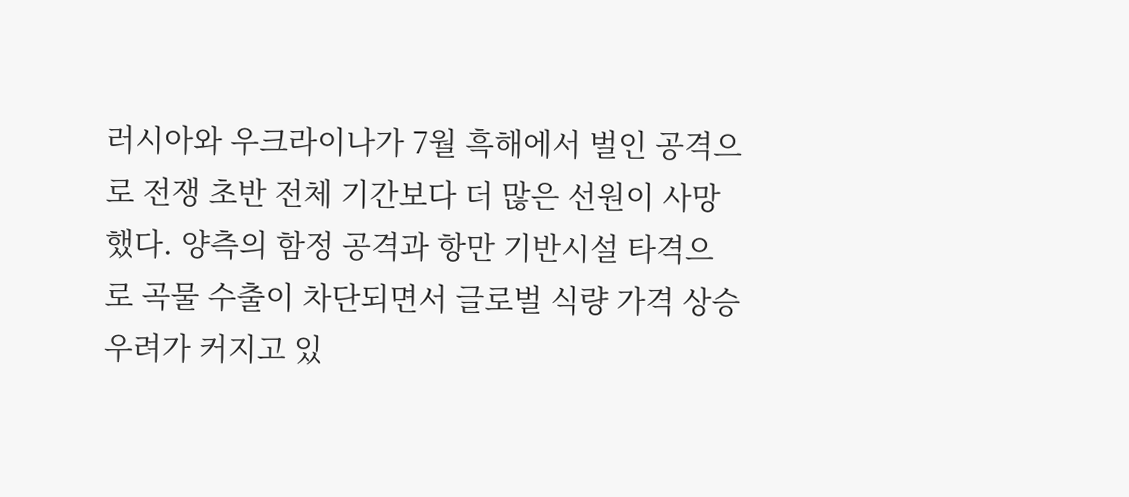러시아와 우크라이나가 7월 흑해에서 벌인 공격으로 전쟁 초반 전체 기간보다 더 많은 선원이 사망했다. 양측의 함정 공격과 항만 기반시설 타격으로 곡물 수출이 차단되면서 글로벌 식량 가격 상승 우려가 커지고 있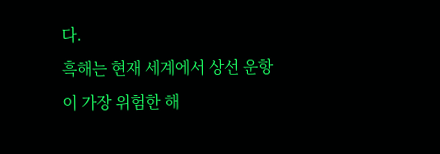다.
흑해는 현재 세계에서 상선 운항이 가장 위험한 해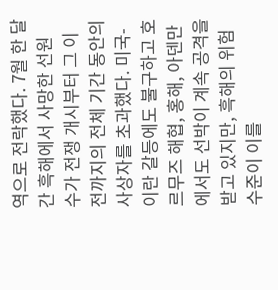역으로 전락했다. 7월 한 달간 흑해에서 사망한 선원 수가 전쟁 개시부터 그 이전까지의 전체 기간 동안의 사상자를 초과했다. 미국-이란 갈등에도 불구하고 호르무즈 해협, 홍해, 아덴만에서도 선박이 계속 공격을 받고 있지만, 흑해의 위험 수준이 이를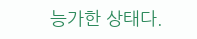능가한 상태다.